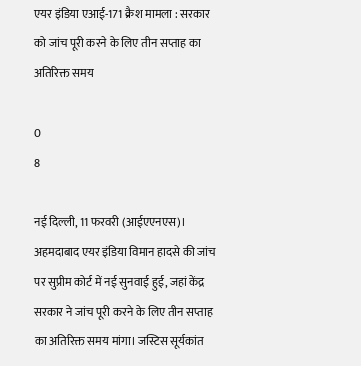एयर इंडिया एआई-171 क्रैश मामला : सरकार को जांच पूरी करने के लिए तीन सप्ताह का अतिरिक्त समय

0
8

नई दिल्ली, 11 फरवरी (आईएएनएस)। अहमदाबाद एयर इंडिया विमान हादसे की जांच पर सुप्रीम कोर्ट में नई सुनवाई हुई, जहां केंद्र सरकार ने जांच पूरी करने के लिए तीन सप्ताह का अतिरिक्त समय मांगा। जस्टिस सूर्यकांत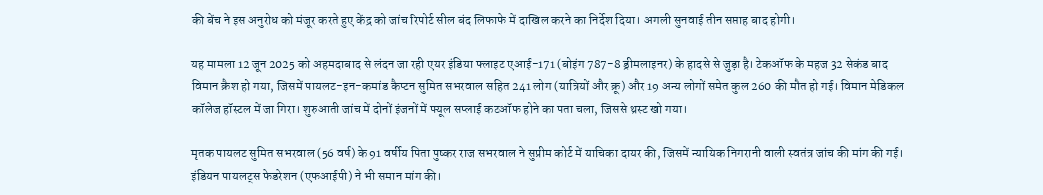की बेंच ने इस अनुरोध को मंजूर करते हुए केंद्र को जांच रिपोर्ट सील बंद लिफाफे में दाखिल करने का निर्देश दिया। अगली सुनवाई तीन सप्ताह बाद होगी।

यह मामला 12 जून 2025 को अहमदाबाद से लंदन जा रही एयर इंडिया फ्लाइट एआई-171 (बोइंग 787-8 ड्रीमलाइनर) के हादसे से जुड़ा है। टेकऑफ के महज 32 सेकंड बाद विमान क्रैश हो गया, जिसमें पायलट-इन-कमांड कैप्टन सुमित सभरवाल सहित 241 लोग (यात्रियों और क्रू) और 19 अन्य लोगों समेत कुल 260 की मौत हो गई। विमान मेडिकल कॉलेज हॉस्टल में जा गिरा। शुरुआती जांच में दोनों इंजनों में फ्यूल सप्लाई कटऑफ होने का पता चला, जिससे थ्रस्ट खो गया।

मृतक पायलट सुमित सभरवाल (56 वर्ष) के 91 वर्षीय पिता पुष्कर राज सभरवाल ने सुप्रीम कोर्ट में याचिका दायर की, जिसमें न्यायिक निगरानी वाली स्वतंत्र जांच की मांग की गई। इंडियन पायलट्स फेडरेशन (एफआईपी) ने भी समान मांग की।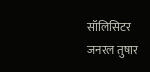सॉलिसिटर जनरल तुषार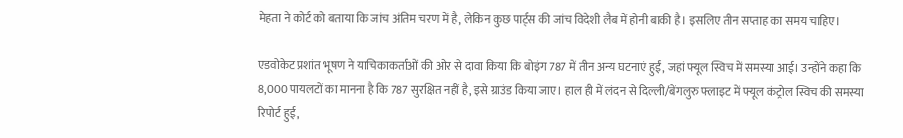मेहता ने कोर्ट को बताया कि जांच अंतिम चरण में है, लेकिन कुछ पार्ट्स की जांच विदेशी लैब में होनी बाकी है। इसलिए तीन सप्ताह का समय चाहिए।

एडवोकेट प्रशांत भूषण ने याचिकाकर्ताओं की ओर से दावा किया कि बोइंग 787 में तीन अन्य घटनाएं हुईं, जहां फ्यूल स्विच में समस्या आई। उन्होंने कहा कि 8,000 पायलटों का मानना है कि 787 सुरक्षित नहीं है, इसे ग्राउंड किया जाए। हाल ही में लंदन से दिल्ली/बेंगलुरु फ्लाइट में फ्यूल कंट्रोल स्विच की समस्या रिपोर्ट हुई,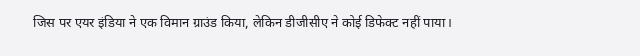जिस पर एयर इंडिया ने एक विमान ग्राउंड किया, लेकिन डीजीसीए ने कोई डिफेक्ट नहीं पाया।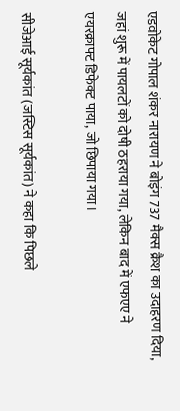एडवोकेट गोपाल शंकर नारायण ने बोइंग 737 मैक्स क्रैश का उदाहरण दिया, जहां शुरू में पायलटों को दोषी ठहराया गया, लेकिन बाद में एफएए ने एयरक्राफ्ट डिफेक्ट पाया, जो छिपाया गया।

सीजेआई सूर्यकांत (जस्टिस सूर्यकांत) ने कहा कि पिछले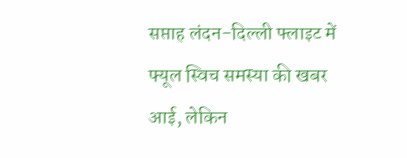सप्ताह लंदन-दिल्ली फ्लाइट में फ्यूल स्विच समस्या की खबर आई, लेकिन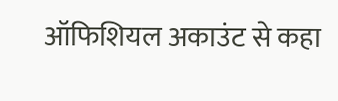ऑफिशियल अकाउंट से कहा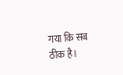गया कि सब ठीक है।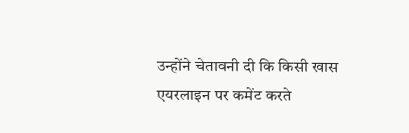उन्होंने चेतावनी दी कि किसी खास एयरलाइन पर कमेंट करते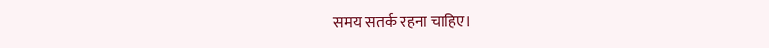समय सतर्क रहना चाहिए।